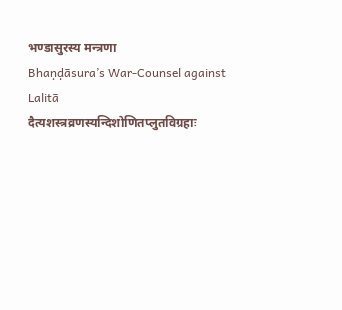भण्डासुरस्य मन्त्रणा
Bhaṇḍāsura’s War-Counsel against Lalitā
दैत्यशस्त्रव्रणस्यन्दिशोणितप्लुतविग्रहाः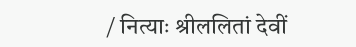/ नित्याः श्रीललितां देवीं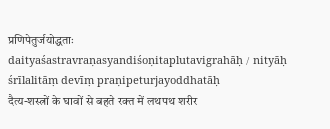प्रणिपेतुर्जयोद्धताः
daityaśastravraṇasyandiśoṇitaplutavigrahāḥ / nityāḥ śrīlalitāṃ devīṃ praṇipeturjayoddhatāḥ
दैत्य-शस्त्रों के घावों से बहते रक्त में लथपथ शरीर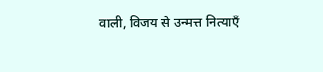वाली, विजय से उन्मत्त नित्याएँ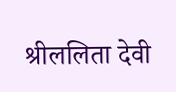श्रीललिता देवी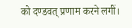को दण्डवत् प्रणाम करने लगीं।